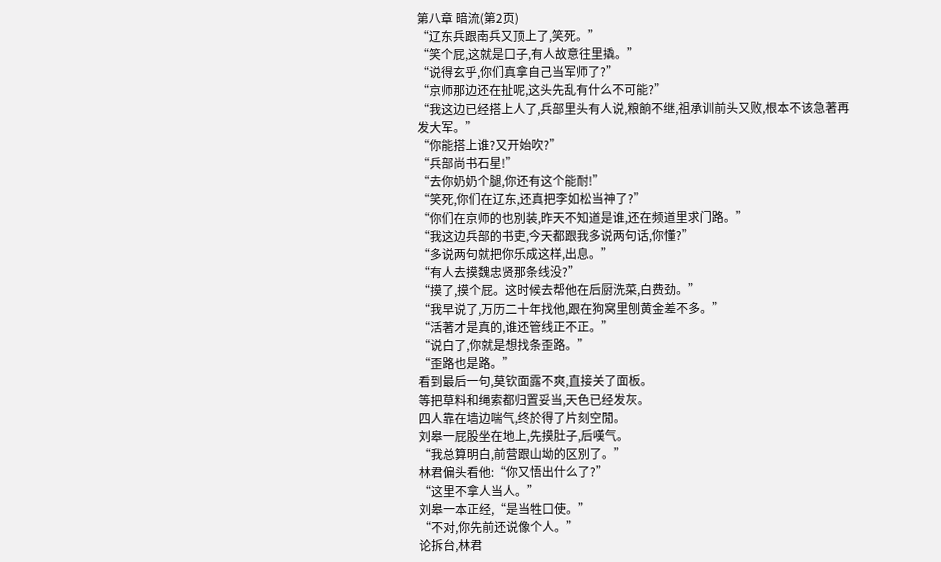第八章 暗流(第2页)
“辽东兵跟南兵又顶上了,笑死。”
“笑个屁,这就是口子,有人故意往里撬。”
“说得玄乎,你们真拿自己当军师了?”
“京师那边还在扯呢,这头先乱有什么不可能?”
“我这边已经搭上人了,兵部里头有人说,粮餉不继,祖承训前头又败,根本不该急著再发大军。”
“你能搭上谁?又开始吹?”
“兵部尚书石星!”
“去你奶奶个腿,你还有这个能耐!”
“笑死,你们在辽东,还真把李如松当神了?”
“你们在京师的也別装,昨天不知道是谁,还在频道里求门路。”
“我这边兵部的书吏,今天都跟我多说两句话,你懂?”
“多说两句就把你乐成这样,出息。”
“有人去摸魏忠贤那条线没?”
“摸了,摸个屁。这时候去帮他在后厨洗菜,白费劲。”
“我早说了,万历二十年找他,跟在狗窝里刨黄金差不多。”
“活著才是真的,谁还管线正不正。”
“说白了,你就是想找条歪路。”
“歪路也是路。”
看到最后一句,莫钦面露不爽,直接关了面板。
等把草料和绳索都归置妥当,天色已经发灰。
四人靠在墙边喘气,终於得了片刻空閒。
刘皋一屁股坐在地上,先摸肚子,后嘆气。
“我总算明白,前营跟山坳的区別了。”
林君偏头看他:“你又悟出什么了?”
“这里不拿人当人。”
刘皋一本正经,“是当牲口使。”
“不对,你先前还说像个人。”
论拆台,林君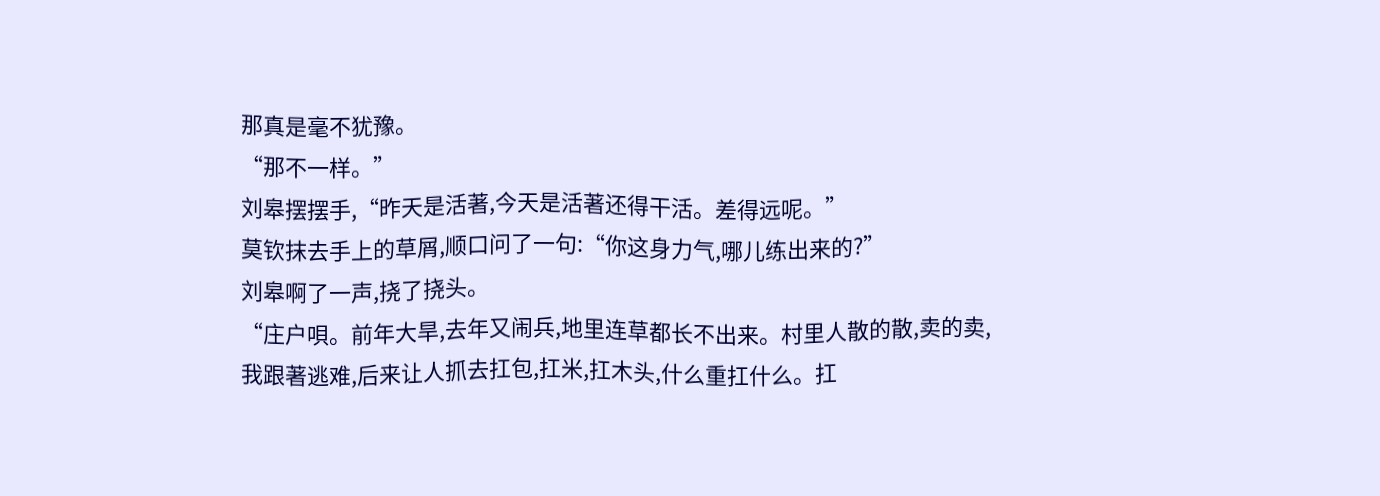那真是毫不犹豫。
“那不一样。”
刘皋摆摆手,“昨天是活著,今天是活著还得干活。差得远呢。”
莫钦抹去手上的草屑,顺口问了一句:“你这身力气,哪儿练出来的?”
刘皋啊了一声,挠了挠头。
“庄户唄。前年大旱,去年又闹兵,地里连草都长不出来。村里人散的散,卖的卖,我跟著逃难,后来让人抓去扛包,扛米,扛木头,什么重扛什么。扛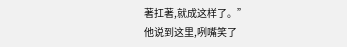著扛著,就成这样了。”
他说到这里,咧嘴笑了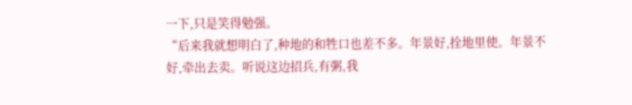一下,只是笑得勉强。
“后来我就想明白了,种地的和牲口也差不多。年景好,拴地里使。年景不好,牵出去卖。听说这边招兵,有粥,我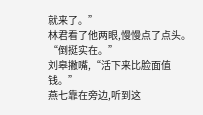就来了。”
林君看了他两眼,慢慢点了点头。
“倒挺实在。”
刘皋撇嘴,“活下来比脸面值钱。”
燕七靠在旁边,听到这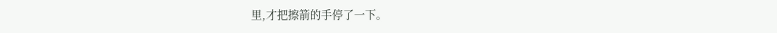里,才把擦箭的手停了一下。